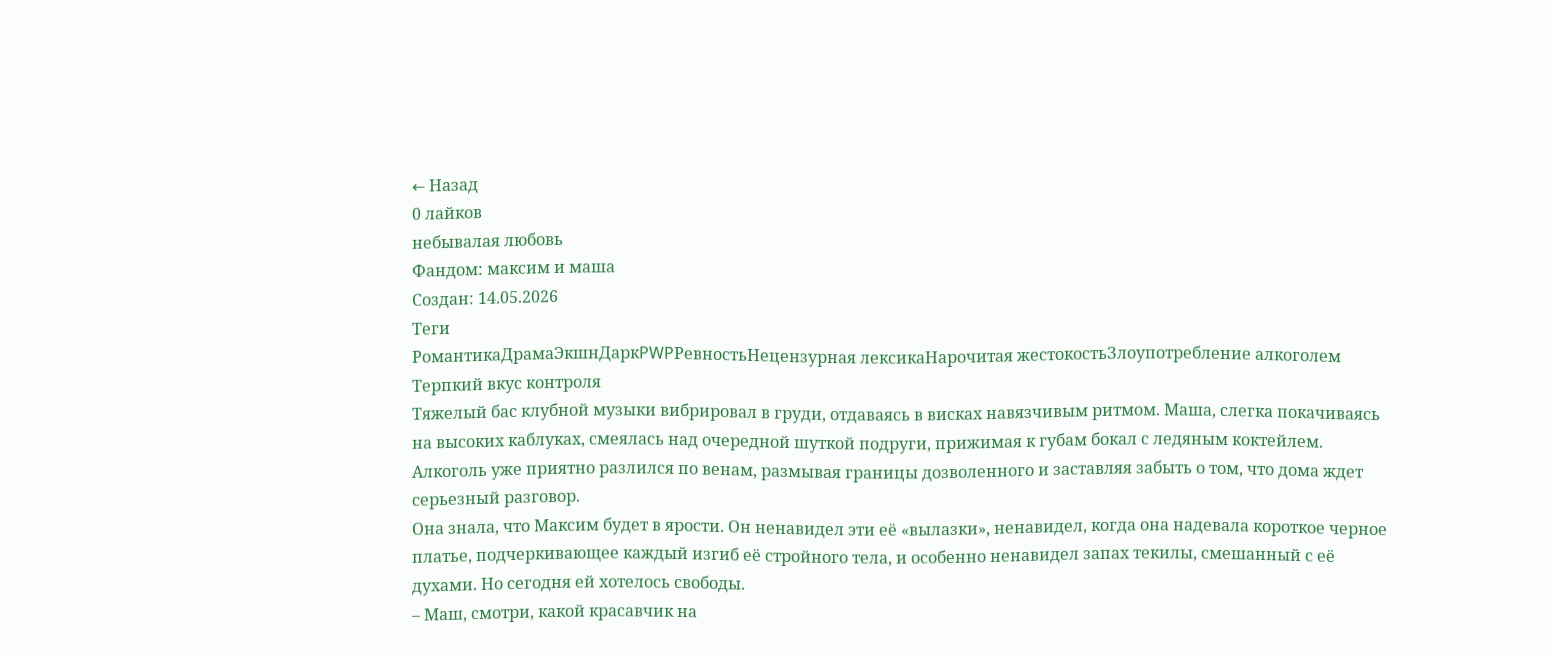← Назад
0 лайков
небывалая любовь
Фандом: максим и маша
Создан: 14.05.2026
Теги
РомантикаДрамаЭкшнДаркPWPРевностьНецензурная лексикаНарочитая жестокостьЗлоупотребление алкоголем
Терпкий вкус контроля
Тяжелый бас клубной музыки вибрировал в груди, отдаваясь в висках навязчивым ритмом. Маша, слегка покачиваясь на высоких каблуках, смеялась над очередной шуткой подруги, прижимая к губам бокал с ледяным коктейлем. Алкоголь уже приятно разлился по венам, размывая границы дозволенного и заставляя забыть о том, что дома ждет серьезный разговор.
Она знала, что Максим будет в ярости. Он ненавидел эти её «вылазки», ненавидел, когда она надевала короткое черное платье, подчеркивающее каждый изгиб её стройного тела, и особенно ненавидел запах текилы, смешанный с её духами. Но сегодня ей хотелось свободы.
– Маш, смотри, какой красавчик на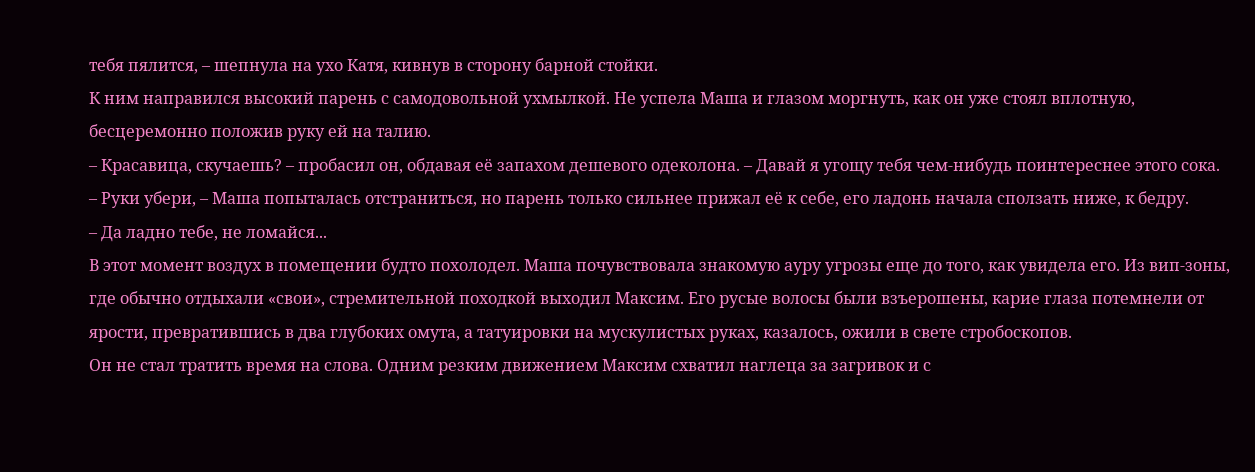тебя пялится, – шепнула на ухо Катя, кивнув в сторону барной стойки.
К ним направился высокий парень с самодовольной ухмылкой. Не успела Маша и глазом моргнуть, как он уже стоял вплотную, бесцеремонно положив руку ей на талию.
– Красавица, скучаешь? – пробасил он, обдавая её запахом дешевого одеколона. – Давай я угощу тебя чем-нибудь поинтереснее этого сока.
– Руки убери, – Маша попыталась отстраниться, но парень только сильнее прижал её к себе, его ладонь начала сползать ниже, к бедру.
– Да ладно тебе, не ломайся...
В этот момент воздух в помещении будто похолодел. Маша почувствовала знакомую ауру угрозы еще до того, как увидела его. Из вип-зоны, где обычно отдыхали «свои», стремительной походкой выходил Максим. Его русые волосы были взъерошены, карие глаза потемнели от ярости, превратившись в два глубоких омута, а татуировки на мускулистых руках, казалось, ожили в свете стробоскопов.
Он не стал тратить время на слова. Одним резким движением Максим схватил наглеца за загривок и с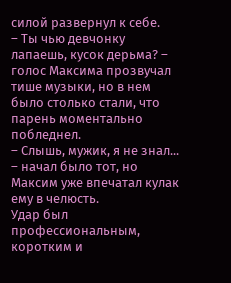силой развернул к себе.
– Ты чью девчонку лапаешь, кусок дерьма? – голос Максима прозвучал тише музыки, но в нем было столько стали, что парень моментально побледнел.
– Слышь, мужик, я не знал... – начал было тот, но Максим уже впечатал кулак ему в челюсть.
Удар был профессиональным, коротким и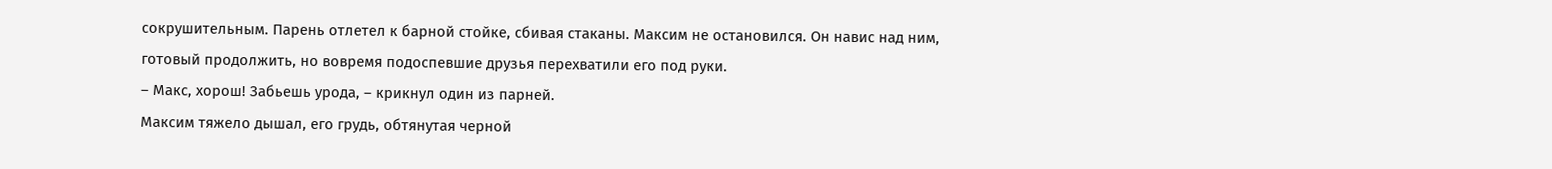сокрушительным. Парень отлетел к барной стойке, сбивая стаканы. Максим не остановился. Он навис над ним, готовый продолжить, но вовремя подоспевшие друзья перехватили его под руки.
– Макс, хорош! Забьешь урода, – крикнул один из парней.
Максим тяжело дышал, его грудь, обтянутая черной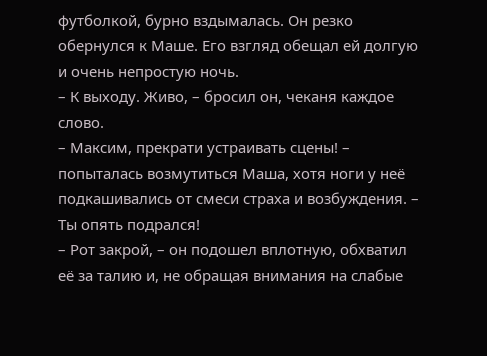футболкой, бурно вздымалась. Он резко обернулся к Маше. Его взгляд обещал ей долгую и очень непростую ночь.
– К выходу. Живо, – бросил он, чеканя каждое слово.
– Максим, прекрати устраивать сцены! – попыталась возмутиться Маша, хотя ноги у неё подкашивались от смеси страха и возбуждения. – Ты опять подрался!
– Рот закрой, – он подошел вплотную, обхватил её за талию и, не обращая внимания на слабые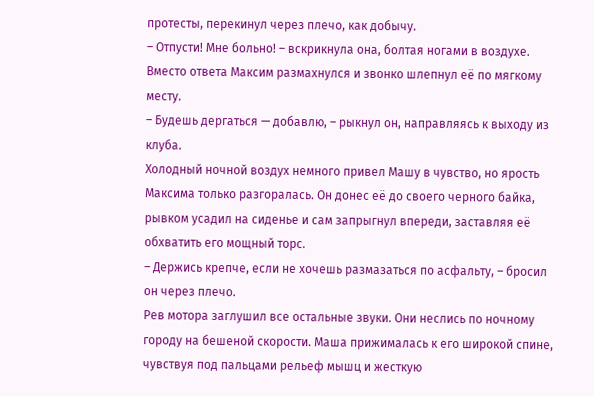протесты, перекинул через плечо, как добычу.
– Отпусти! Мне больно! – вскрикнула она, болтая ногами в воздухе.
Вместо ответа Максим размахнулся и звонко шлепнул её по мягкому месту.
– Будешь дергаться — добавлю, – рыкнул он, направляясь к выходу из клуба.
Холодный ночной воздух немного привел Машу в чувство, но ярость Максима только разгоралась. Он донес её до своего черного байка, рывком усадил на сиденье и сам запрыгнул впереди, заставляя её обхватить его мощный торс.
– Держись крепче, если не хочешь размазаться по асфальту, – бросил он через плечо.
Рев мотора заглушил все остальные звуки. Они неслись по ночному городу на бешеной скорости. Маша прижималась к его широкой спине, чувствуя под пальцами рельеф мышц и жесткую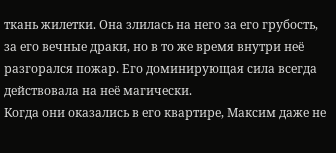ткань жилетки. Она злилась на него за его грубость, за его вечные драки, но в то же время внутри неё разгорался пожар. Его доминирующая сила всегда действовала на неё магически.
Когда они оказались в его квартире, Максим даже не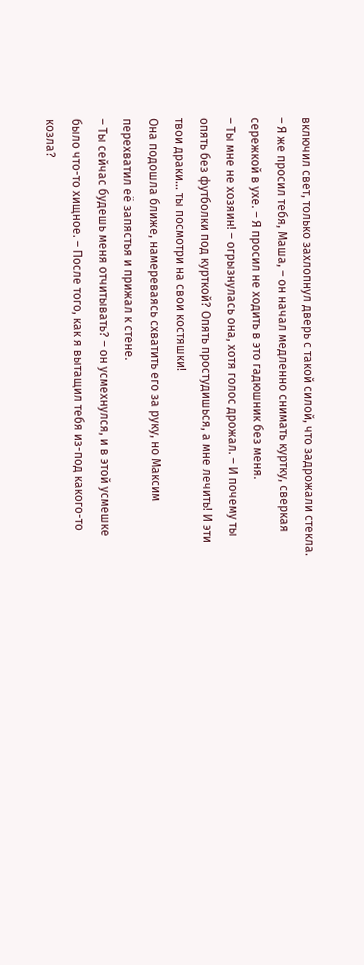включил свет, только захлопнул дверь с такой силой, что задрожали стекла.
– Я же просил тебя, Маша, – он начал медленно снимать куртку, сверкая сережкой в ухе. – Я просил не ходить в это гадюшник без меня.
– Ты мне не хозяин! – огрызнулась она, хотя голос дрожал. – И почему ты опять без футболки под курткой? Опять простудишься, а мне лечить! И эти твои драки... ты посмотри на свои костяшки!
Она подошла ближе, намереваясь схватить его за руку, но Максим перехватил её запястья и прижал к стене.
– Ты сейчас будешь меня отчитывать? – он усмехнулся, и в этой усмешке было что-то хищное. – После того, как я вытащил тебя из-под какого-то козла?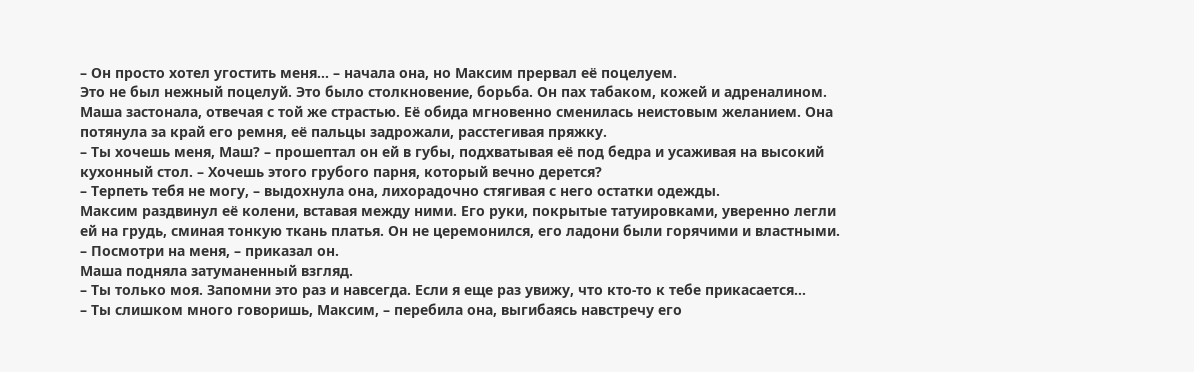– Он просто хотел угостить меня... – начала она, но Максим прервал её поцелуем.
Это не был нежный поцелуй. Это было столкновение, борьба. Он пах табаком, кожей и адреналином. Маша застонала, отвечая с той же страстью. Её обида мгновенно сменилась неистовым желанием. Она потянула за край его ремня, её пальцы задрожали, расстегивая пряжку.
– Ты хочешь меня, Маш? – прошептал он ей в губы, подхватывая её под бедра и усаживая на высокий кухонный стол. – Хочешь этого грубого парня, который вечно дерется?
– Терпеть тебя не могу, – выдохнула она, лихорадочно стягивая с него остатки одежды.
Максим раздвинул её колени, вставая между ними. Его руки, покрытые татуировками, уверенно легли ей на грудь, сминая тонкую ткань платья. Он не церемонился, его ладони были горячими и властными.
– Посмотри на меня, – приказал он.
Маша подняла затуманенный взгляд.
– Ты только моя. Запомни это раз и навсегда. Если я еще раз увижу, что кто-то к тебе прикасается...
– Ты слишком много говоришь, Максим, – перебила она, выгибаясь навстречу его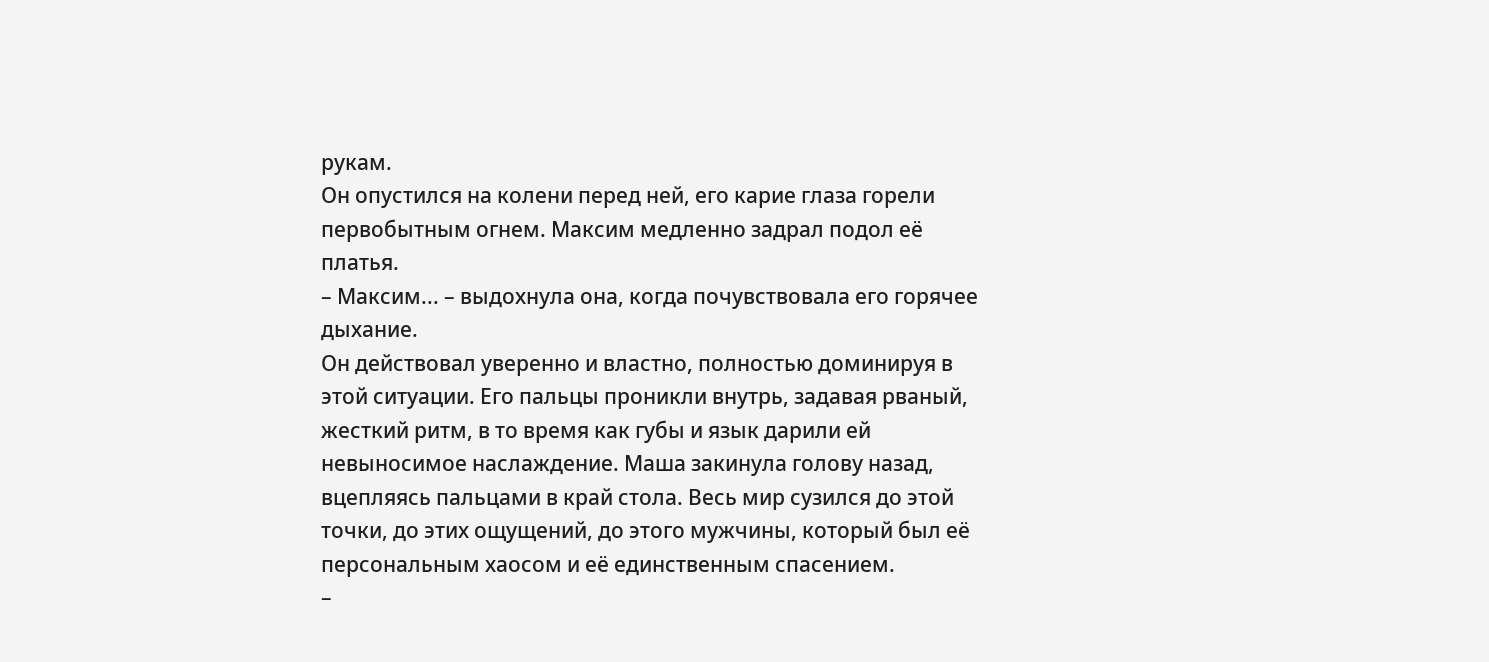рукам.
Он опустился на колени перед ней, его карие глаза горели первобытным огнем. Максим медленно задрал подол её платья.
– Максим... – выдохнула она, когда почувствовала его горячее дыхание.
Он действовал уверенно и властно, полностью доминируя в этой ситуации. Его пальцы проникли внутрь, задавая рваный, жесткий ритм, в то время как губы и язык дарили ей невыносимое наслаждение. Маша закинула голову назад, вцепляясь пальцами в край стола. Весь мир сузился до этой точки, до этих ощущений, до этого мужчины, который был её персональным хаосом и её единственным спасением.
–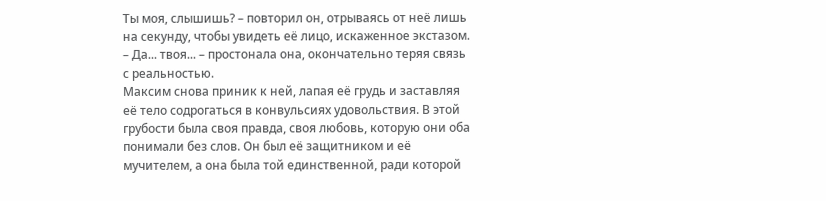Ты моя, слышишь? – повторил он, отрываясь от неё лишь на секунду, чтобы увидеть её лицо, искаженное экстазом.
– Да... твоя... – простонала она, окончательно теряя связь с реальностью.
Максим снова приник к ней, лапая её грудь и заставляя её тело содрогаться в конвульсиях удовольствия. В этой грубости была своя правда, своя любовь, которую они оба понимали без слов. Он был её защитником и её мучителем, а она была той единственной, ради которой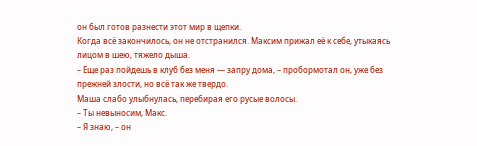он был готов разнести этот мир в щепки.
Когда всё закончилось, он не отстранился. Максим прижал её к себе, утыкаясь лицом в шею, тяжело дыша.
– Еще раз пойдешь в клуб без меня — запру дома, – пробормотал он, уже без прежней злости, но всё так же твердо.
Маша слабо улыбнулась, перебирая его русые волосы.
– Ты невыносим, Макс.
– Я знаю, – он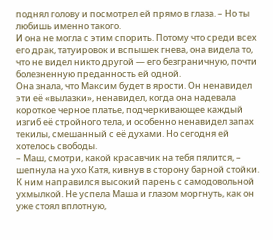поднял голову и посмотрел ей прямо в глаза. – Но ты любишь именно такого.
И она не могла с этим спорить. Потому что среди всех его драк, татуировок и вспышек гнева, она видела то, что не видел никто другой — его безграничную, почти болезненную преданность ей одной.
Она знала, что Максим будет в ярости. Он ненавидел эти её «вылазки», ненавидел, когда она надевала короткое черное платье, подчеркивающее каждый изгиб её стройного тела, и особенно ненавидел запах текилы, смешанный с её духами. Но сегодня ей хотелось свободы.
– Маш, смотри, какой красавчик на тебя пялится, – шепнула на ухо Катя, кивнув в сторону барной стойки.
К ним направился высокий парень с самодовольной ухмылкой. Не успела Маша и глазом моргнуть, как он уже стоял вплотную,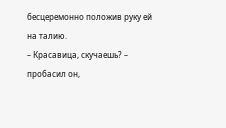бесцеремонно положив руку ей на талию.
– Красавица, скучаешь? – пробасил он,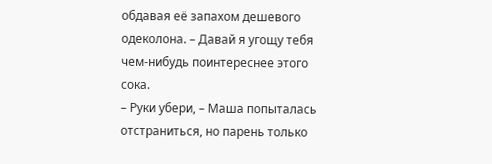обдавая её запахом дешевого одеколона. – Давай я угощу тебя чем-нибудь поинтереснее этого сока.
– Руки убери, – Маша попыталась отстраниться, но парень только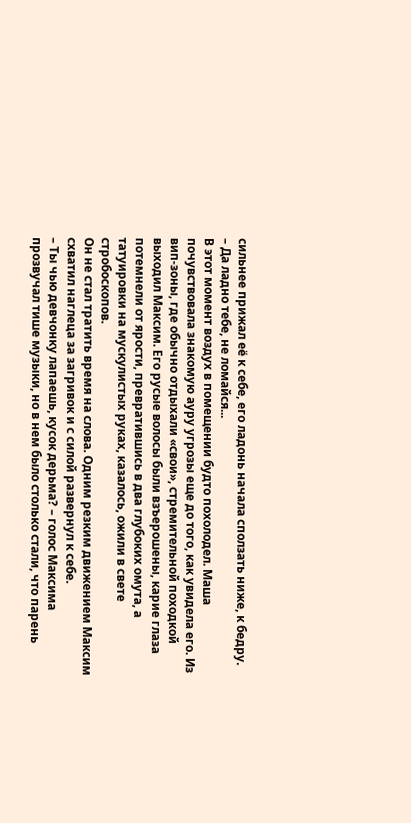сильнее прижал её к себе, его ладонь начала сползать ниже, к бедру.
– Да ладно тебе, не ломайся...
В этот момент воздух в помещении будто похолодел. Маша почувствовала знакомую ауру угрозы еще до того, как увидела его. Из вип-зоны, где обычно отдыхали «свои», стремительной походкой выходил Максим. Его русые волосы были взъерошены, карие глаза потемнели от ярости, превратившись в два глубоких омута, а татуировки на мускулистых руках, казалось, ожили в свете стробоскопов.
Он не стал тратить время на слова. Одним резким движением Максим схватил наглеца за загривок и с силой развернул к себе.
– Ты чью девчонку лапаешь, кусок дерьма? – голос Максима прозвучал тише музыки, но в нем было столько стали, что парень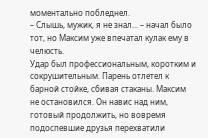моментально побледнел.
– Слышь, мужик, я не знал... – начал было тот, но Максим уже впечатал кулак ему в челюсть.
Удар был профессиональным, коротким и сокрушительным. Парень отлетел к барной стойке, сбивая стаканы. Максим не остановился. Он навис над ним, готовый продолжить, но вовремя подоспевшие друзья перехватили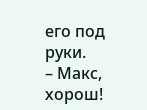его под руки.
– Макс, хорош!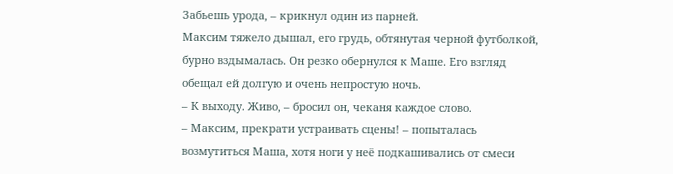Забьешь урода, – крикнул один из парней.
Максим тяжело дышал, его грудь, обтянутая черной футболкой, бурно вздымалась. Он резко обернулся к Маше. Его взгляд обещал ей долгую и очень непростую ночь.
– К выходу. Живо, – бросил он, чеканя каждое слово.
– Максим, прекрати устраивать сцены! – попыталась возмутиться Маша, хотя ноги у неё подкашивались от смеси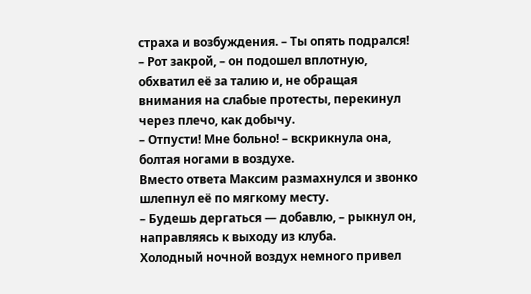страха и возбуждения. – Ты опять подрался!
– Рот закрой, – он подошел вплотную, обхватил её за талию и, не обращая внимания на слабые протесты, перекинул через плечо, как добычу.
– Отпусти! Мне больно! – вскрикнула она, болтая ногами в воздухе.
Вместо ответа Максим размахнулся и звонко шлепнул её по мягкому месту.
– Будешь дергаться — добавлю, – рыкнул он, направляясь к выходу из клуба.
Холодный ночной воздух немного привел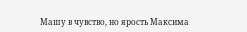Машу в чувство, но ярость Максима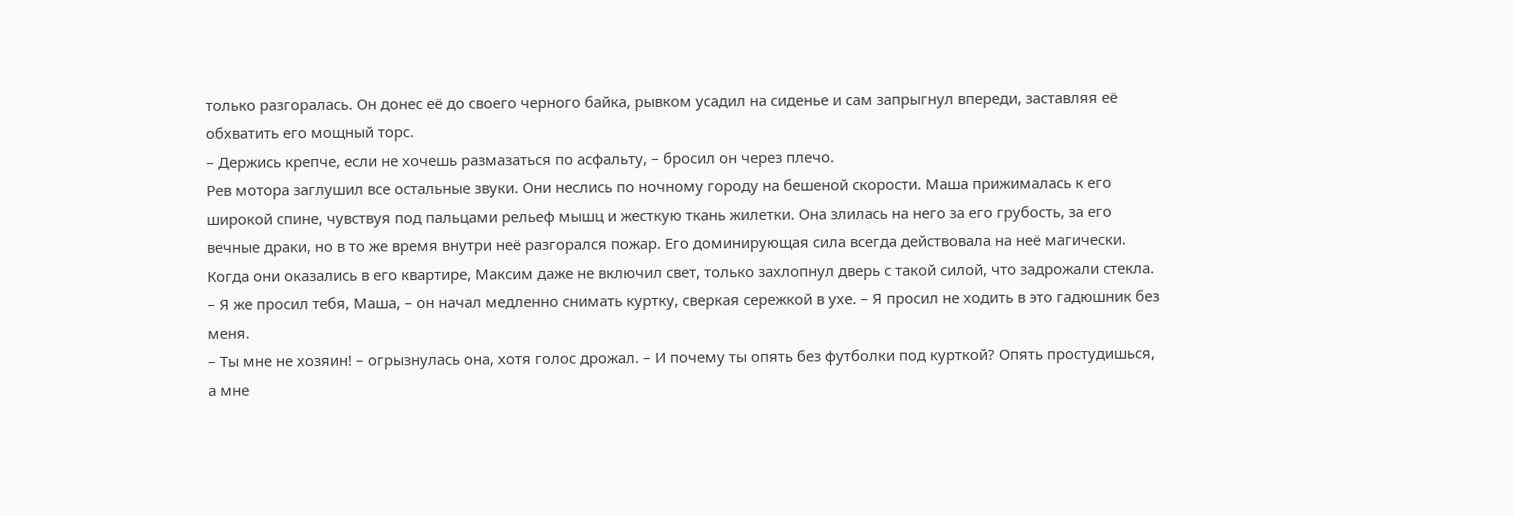только разгоралась. Он донес её до своего черного байка, рывком усадил на сиденье и сам запрыгнул впереди, заставляя её обхватить его мощный торс.
– Держись крепче, если не хочешь размазаться по асфальту, – бросил он через плечо.
Рев мотора заглушил все остальные звуки. Они неслись по ночному городу на бешеной скорости. Маша прижималась к его широкой спине, чувствуя под пальцами рельеф мышц и жесткую ткань жилетки. Она злилась на него за его грубость, за его вечные драки, но в то же время внутри неё разгорался пожар. Его доминирующая сила всегда действовала на неё магически.
Когда они оказались в его квартире, Максим даже не включил свет, только захлопнул дверь с такой силой, что задрожали стекла.
– Я же просил тебя, Маша, – он начал медленно снимать куртку, сверкая сережкой в ухе. – Я просил не ходить в это гадюшник без меня.
– Ты мне не хозяин! – огрызнулась она, хотя голос дрожал. – И почему ты опять без футболки под курткой? Опять простудишься, а мне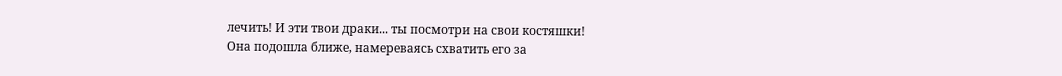лечить! И эти твои драки... ты посмотри на свои костяшки!
Она подошла ближе, намереваясь схватить его за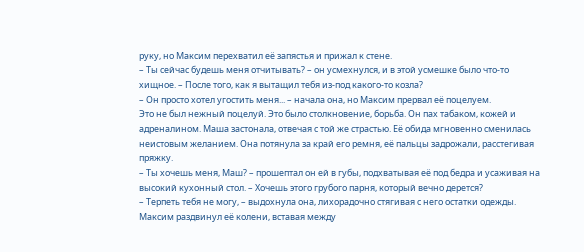руку, но Максим перехватил её запястья и прижал к стене.
– Ты сейчас будешь меня отчитывать? – он усмехнулся, и в этой усмешке было что-то хищное. – После того, как я вытащил тебя из-под какого-то козла?
– Он просто хотел угостить меня... – начала она, но Максим прервал её поцелуем.
Это не был нежный поцелуй. Это было столкновение, борьба. Он пах табаком, кожей и адреналином. Маша застонала, отвечая с той же страстью. Её обида мгновенно сменилась неистовым желанием. Она потянула за край его ремня, её пальцы задрожали, расстегивая пряжку.
– Ты хочешь меня, Маш? – прошептал он ей в губы, подхватывая её под бедра и усаживая на высокий кухонный стол. – Хочешь этого грубого парня, который вечно дерется?
– Терпеть тебя не могу, – выдохнула она, лихорадочно стягивая с него остатки одежды.
Максим раздвинул её колени, вставая между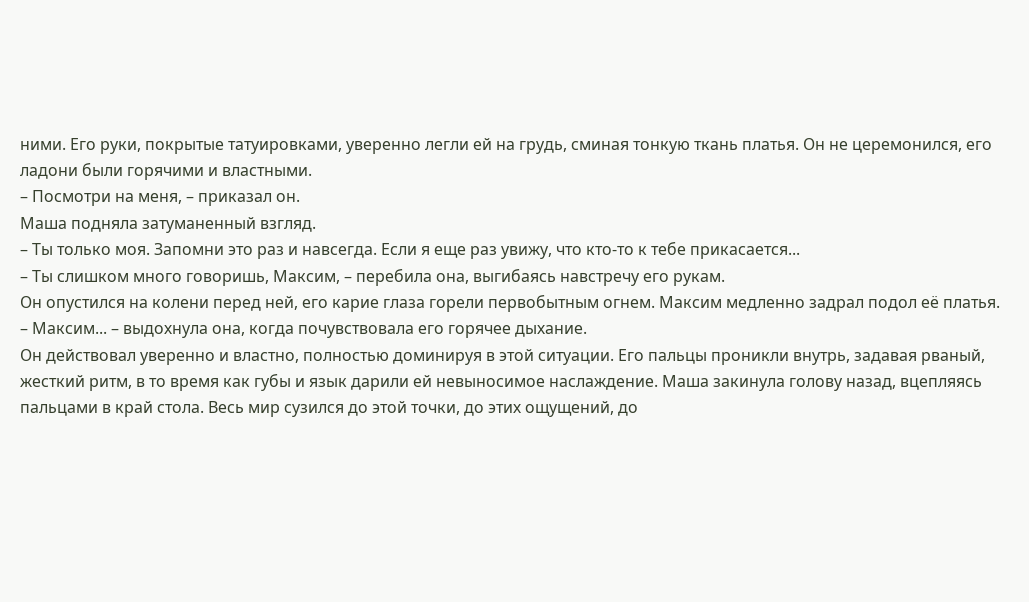ними. Его руки, покрытые татуировками, уверенно легли ей на грудь, сминая тонкую ткань платья. Он не церемонился, его ладони были горячими и властными.
– Посмотри на меня, – приказал он.
Маша подняла затуманенный взгляд.
– Ты только моя. Запомни это раз и навсегда. Если я еще раз увижу, что кто-то к тебе прикасается...
– Ты слишком много говоришь, Максим, – перебила она, выгибаясь навстречу его рукам.
Он опустился на колени перед ней, его карие глаза горели первобытным огнем. Максим медленно задрал подол её платья.
– Максим... – выдохнула она, когда почувствовала его горячее дыхание.
Он действовал уверенно и властно, полностью доминируя в этой ситуации. Его пальцы проникли внутрь, задавая рваный, жесткий ритм, в то время как губы и язык дарили ей невыносимое наслаждение. Маша закинула голову назад, вцепляясь пальцами в край стола. Весь мир сузился до этой точки, до этих ощущений, до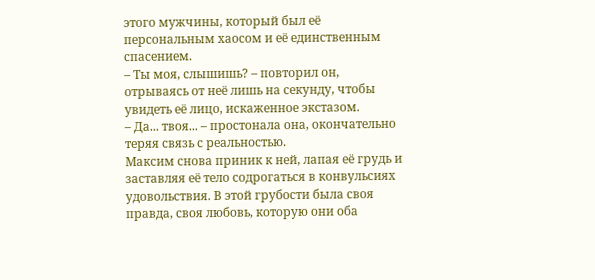этого мужчины, который был её персональным хаосом и её единственным спасением.
– Ты моя, слышишь? – повторил он, отрываясь от неё лишь на секунду, чтобы увидеть её лицо, искаженное экстазом.
– Да... твоя... – простонала она, окончательно теряя связь с реальностью.
Максим снова приник к ней, лапая её грудь и заставляя её тело содрогаться в конвульсиях удовольствия. В этой грубости была своя правда, своя любовь, которую они оба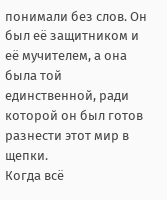понимали без слов. Он был её защитником и её мучителем, а она была той единственной, ради которой он был готов разнести этот мир в щепки.
Когда всё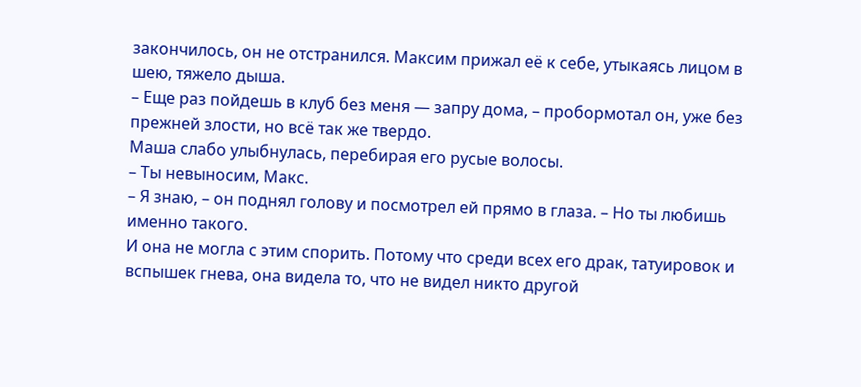закончилось, он не отстранился. Максим прижал её к себе, утыкаясь лицом в шею, тяжело дыша.
– Еще раз пойдешь в клуб без меня — запру дома, – пробормотал он, уже без прежней злости, но всё так же твердо.
Маша слабо улыбнулась, перебирая его русые волосы.
– Ты невыносим, Макс.
– Я знаю, – он поднял голову и посмотрел ей прямо в глаза. – Но ты любишь именно такого.
И она не могла с этим спорить. Потому что среди всех его драк, татуировок и вспышек гнева, она видела то, что не видел никто другой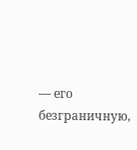— его безграничную,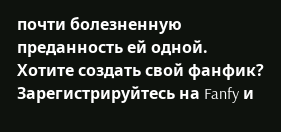почти болезненную преданность ей одной.
Хотите создать свой фанфик?
Зарегистрируйтесь на Fanfy и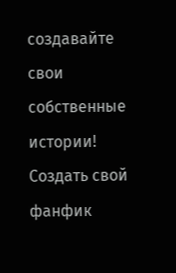создавайте свои собственные истории!
Создать свой фанфик